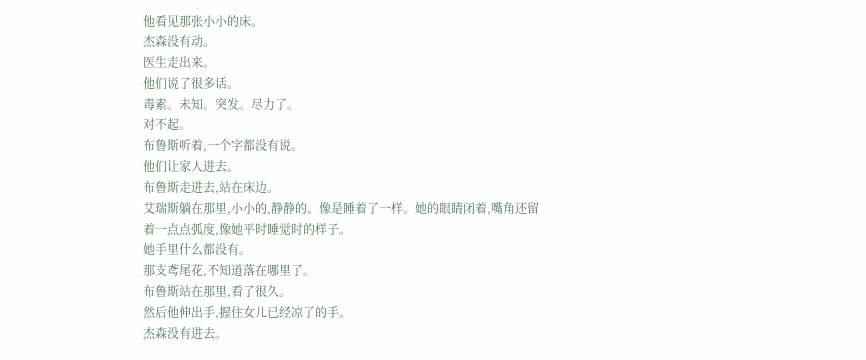他看见那张小小的床。
杰森没有动。
医生走出来。
他们说了很多话。
毒素。未知。突发。尽力了。
对不起。
布鲁斯听着,一个字都没有说。
他们让家人进去。
布鲁斯走进去,站在床边。
艾瑞斯躺在那里,小小的,静静的。像是睡着了一样。她的眼睛闭着,嘴角还留着一点点弧度,像她平时睡觉时的样子。
她手里什么都没有。
那支鸢尾花,不知道落在哪里了。
布鲁斯站在那里,看了很久。
然后他伸出手,握住女儿已经凉了的手。
杰森没有进去。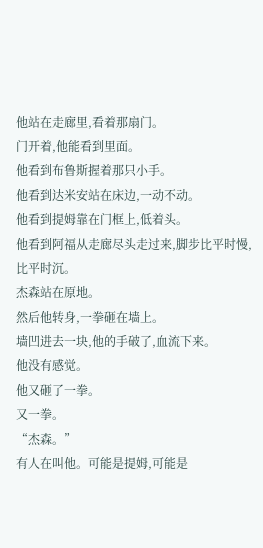他站在走廊里,看着那扇门。
门开着,他能看到里面。
他看到布鲁斯握着那只小手。
他看到达米安站在床边,一动不动。
他看到提姆靠在门框上,低着头。
他看到阿福从走廊尽头走过来,脚步比平时慢,比平时沉。
杰森站在原地。
然后他转身,一拳砸在墙上。
墙凹进去一块,他的手破了,血流下来。
他没有感觉。
他又砸了一拳。
又一拳。
“杰森。”
有人在叫他。可能是提姆,可能是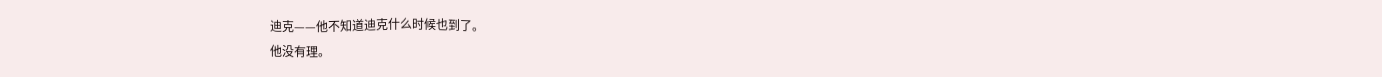迪克——他不知道迪克什么时候也到了。
他没有理。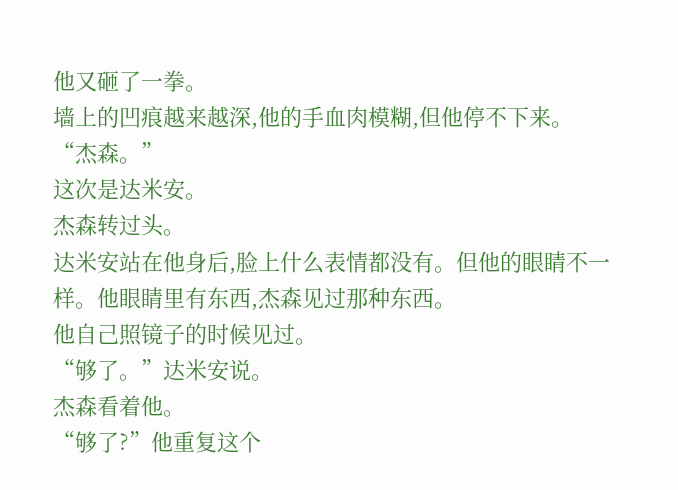他又砸了一拳。
墙上的凹痕越来越深,他的手血肉模糊,但他停不下来。
“杰森。”
这次是达米安。
杰森转过头。
达米安站在他身后,脸上什么表情都没有。但他的眼睛不一样。他眼睛里有东西,杰森见过那种东西。
他自己照镜子的时候见过。
“够了。”达米安说。
杰森看着他。
“够了?”他重复这个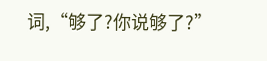词,“够了?你说够了?”